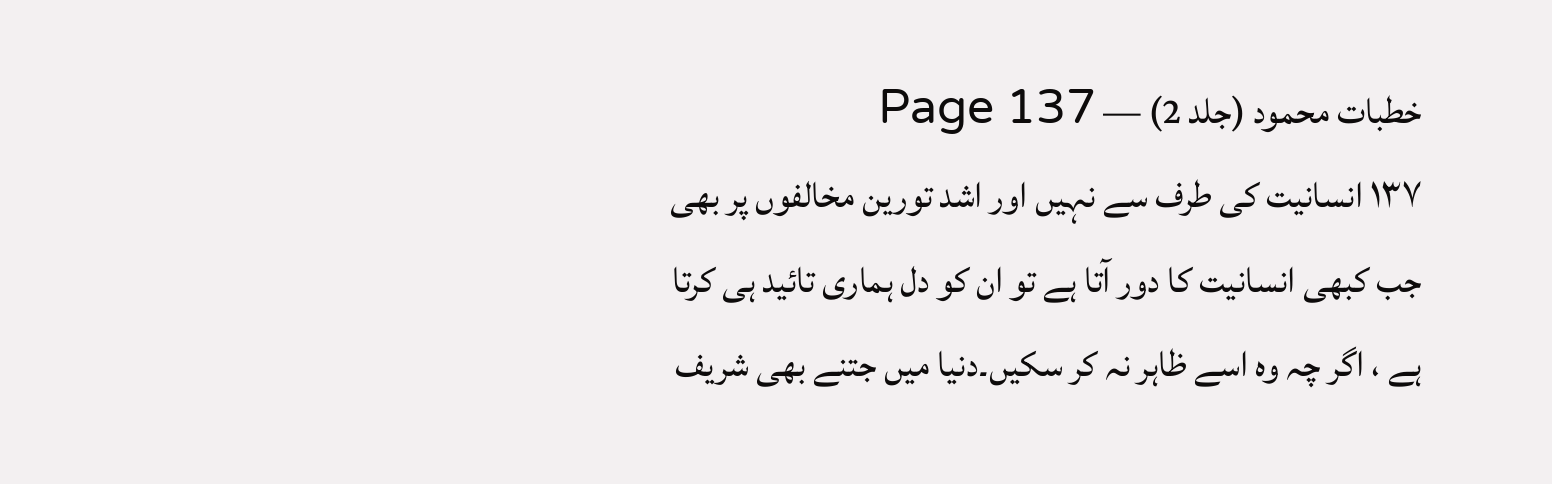خطبات محمود (جلد 2) — Page 137
۱۳۷ انسانیت کی طرف سے نہیں اور اشد تورین مخالفوں پر بھی جب کبھی انسانیت کا دور آتا ہے تو ان کو دل ہماری تائید ہی کرتا ہے ، اگر چہ وہ اسے ظاہر نہ کر سکیں۔دنیا میں جتنے بھی شریف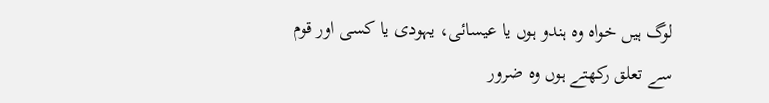لوگ ہیں خواہ وہ ہندو ہوں یا عیسائی، یہودی یا کسی اور قوم سے تعلق رکھتے ہوں وہ ضرور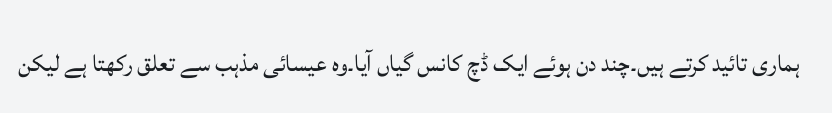ہماری تائید کرتے ہیں۔چند دن ہوئے ایک ڈچ کانس گیاں آیا۔وہ عیسائی مذہب سے تعلق رکھتا ہے لیکن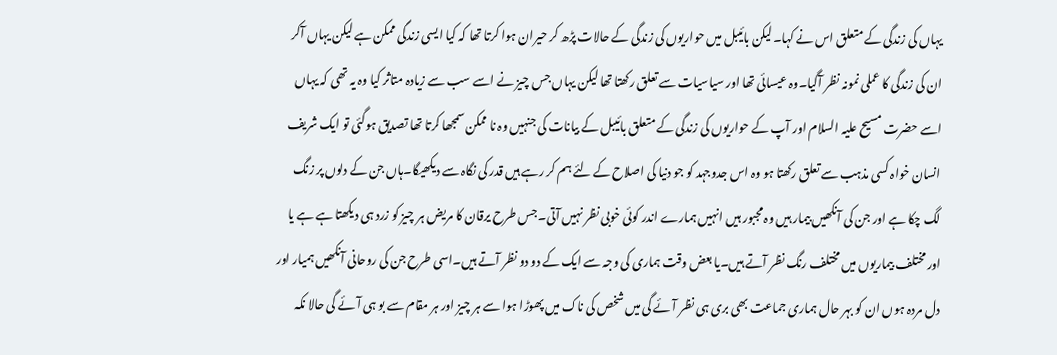یہاں کی زندگی کے متعلق اس نے کہا۔لیکن بائیبل میں حواریوں کی زندگی کے حالات پڑھ کر حیران ہوا کرتا تھا کہ کیا ایسی زندگی ممکن ہے لیکن یہاں آکر ان کی زندگی کا عملی نمونہ نظر آگیا۔وہ عیسائی تھا اور سیاسیات سے تعلق رکھتا تھا لیکن یہاں جس چیز نے اسے سب سے زیادہ متاثر کیا وہ یہ تھی کہ یہاں اسے حضرت مسیح علیہ السلام اور آپ کے حواریوں کی زندگی کے متعلق بائیبل کے بیانات کی جنہیں وہ نا ممکن سمجھا کرتا تھا تصدیق ہوگئی تو ایک شریف انسان خواہ کسی مذہب سے تعلق رکھتا ہو وہ اس جدوجہد کو جو دنیا کی اصلاح کے لئے ہم کر رہے ہیں قدر کی نگاہ سے دیکھیگا۔ہاں جن کے دلوں پر زنگ لگ چکا ہے اور جن کی آنکھیں بیمار ہیں وہ مجبور ہیں انہیں ہمارے اندر کوئی خوبی نظر نہیں آتی۔جس طرح یرقان کا مریض ہر چیز کو زرد ہی دیکھتا ہے ہے یا اور مختلف بیماریوں میں مختلف رنگ نظر آتے ہیں۔یا بعض وقت ہماری کی وجہ سے ایک کے دو دو نظر آتے ہیں۔اسی طرح جن کی روحانی آنکھیں ہمیار اور دل مردہ ہوں ان کو بہر حال ہماری جماعت بھی بری ہی نظر آئے گی میں شخص کی ناک میں پھوڑا ہوا سے ہر چیز اور ہر مقام سے بو ہی آئے گی حالا نکہ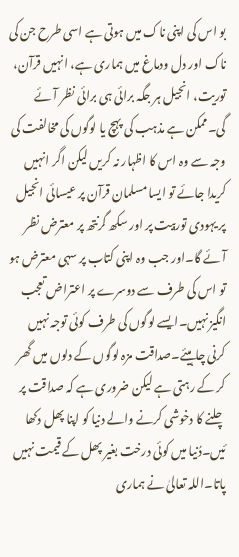بو اس کی اپنی ناک میں ہوتی ہے اسی طرح جن کی ناک اور دل ودماغ میں ہماری ہے، انہیں قرآن، توریت، انجیل ہر جگہ برائی ہی برائی نظر آئے گی۔ممکن ہے مذہب کی پہچ یا لوگوں کی مخالفت کی وجہ سے وہ اس کا اظہار نہ کریں لیکن اگر انہیں کریدا جائے تو ایسا مسلمان قرآن پر عیسائی انجیل پر یہودی توربیت پر اور سکھ گرنتھ پر معترض نظر آئے گا۔اور جب وہ اپنی کتاب پر سہی معترض ہو تو اس کی طرف سے دوسرے پر اعتراض تعجب انگیز نہیں۔ایسے لوگوں کی طرف کوئی توجہ نہیں کرنی چاہیئے۔صداقت مزہ لوگوں کے دلوں میں گھر کر کے رہتی ہے لیکن ضروری ہے کہ صداقت پر چلنے کا دخوشی کرنے والے دنیا کو اپنا پھل دکھا ئیں۔دُنیا میں کوئی درخت بغیر پھل کے قیمت نہیں پاتا۔اللہ تعالیٰ نے ہماری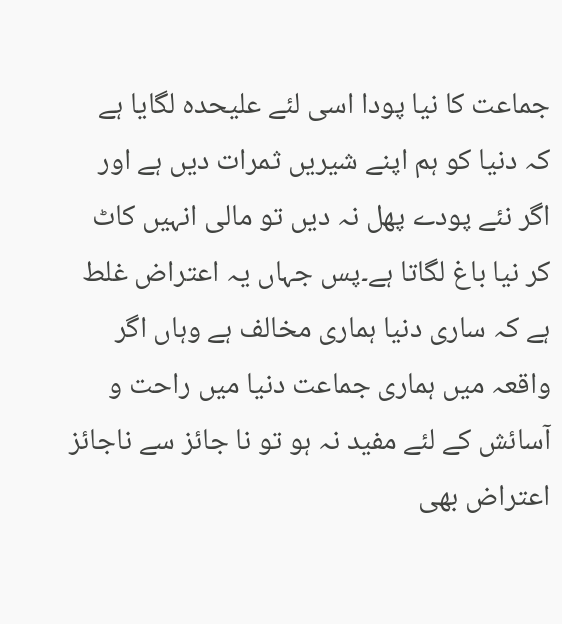جماعت کا نیا پودا اسی لئے علیحدہ لگایا ہے کہ دنیا کو ہم اپنے شیریں ثمرات دیں ہے اور اگر نئے پودے پھل نہ دیں تو مالی انہیں کاٹ کر نیا باغ لگاتا ہے۔پس جہاں یہ اعتراض غلط ہے کہ ساری دنیا ہماری مخالف ہے وہاں اگر واقعہ میں ہماری جماعت دنیا میں راحت و آسائش کے لئے مفید نہ ہو تو نا جائز سے ناجائز اعتراض بھی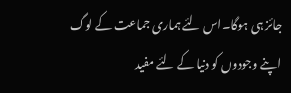جائز ہی ہوگا۔اس لئے ہماری جماعت کے لوگ اپنے وجودوں کو دنیا کے لئے مفید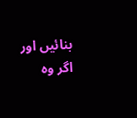بنائیں اور اگر وہ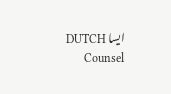ایسا DUTCH Counsel